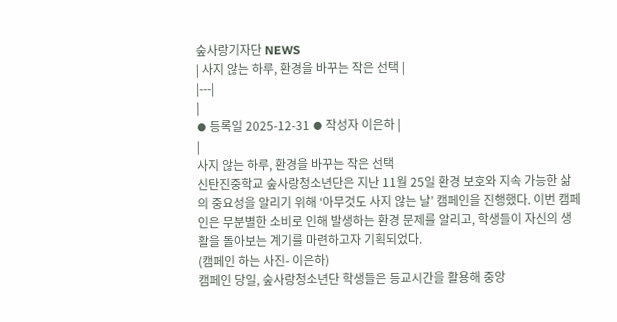숲사랑기자단 NEWS
| 사지 않는 하루, 환경을 바꾸는 작은 선택 |
|---|
|
⦁ 등록일 2025-12-31 ⦁ 작성자 이은하 |
|
사지 않는 하루, 환경을 바꾸는 작은 선택
신탄진중학교 숲사랑청소년단은 지난 11월 25일 환경 보호와 지속 가능한 삶의 중요성을 알리기 위해 ‘아무것도 사지 않는 날’ 캠페인을 진행했다. 이번 캠페인은 무분별한 소비로 인해 발생하는 환경 문제를 알리고, 학생들이 자신의 생활을 돌아보는 계기를 마련하고자 기획되었다.
(캠페인 하는 사진- 이은하)
캠페인 당일, 숲사랑청소년단 학생들은 등교시간을 활용해 중앙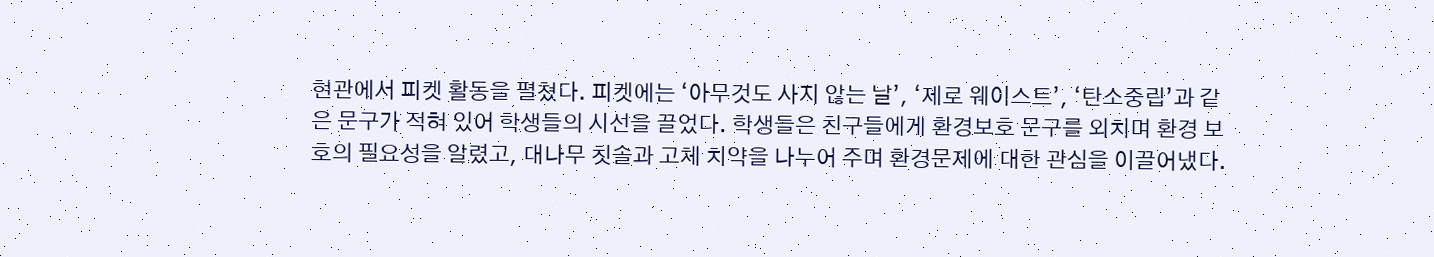현관에서 피켓 활동을 펼쳤다. 피켓에는 ‘아무것도 사지 않는 날’, ‘제로 웨이스트’, ‘탄소중립’과 같은 문구가 적혀 있어 학생들의 시선을 끌었다. 학생들은 친구들에게 환경보호 문구를 외치며 환경 보호의 필요성을 알렸고, 대나무 칫솔과 고체 치약을 나누어 주며 환경문제에 대한 관심을 이끌어냈다.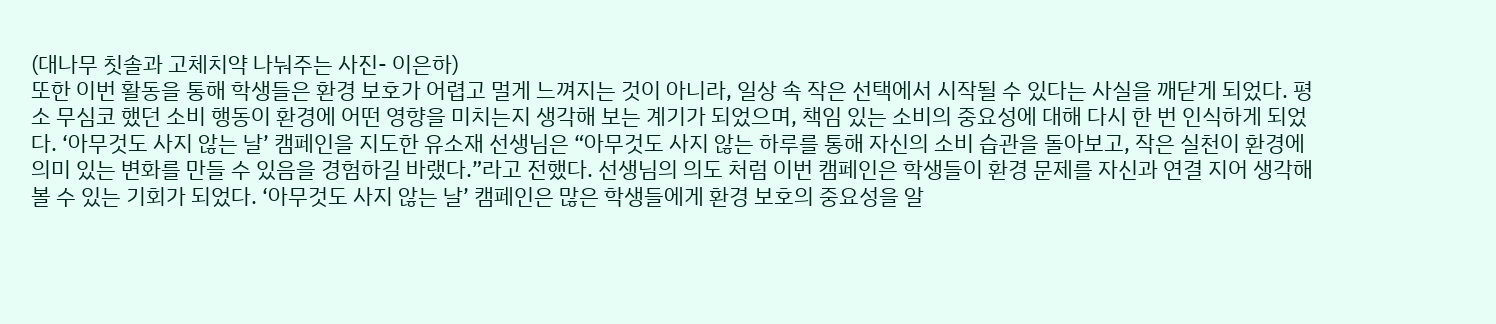(대나무 칫솔과 고체치약 나눠주는 사진- 이은하)
또한 이번 활동을 통해 학생들은 환경 보호가 어렵고 멀게 느껴지는 것이 아니라, 일상 속 작은 선택에서 시작될 수 있다는 사실을 깨닫게 되었다. 평소 무심코 했던 소비 행동이 환경에 어떤 영향을 미치는지 생각해 보는 계기가 되었으며, 책임 있는 소비의 중요성에 대해 다시 한 번 인식하게 되었다. ‘아무것도 사지 않는 날’ 캠페인을 지도한 유소재 선생님은 “아무것도 사지 않는 하루를 통해 자신의 소비 습관을 돌아보고, 작은 실천이 환경에 의미 있는 변화를 만들 수 있음을 경험하길 바랬다.”라고 전했다. 선생님의 의도 처럼 이번 캠페인은 학생들이 환경 문제를 자신과 연결 지어 생각해 볼 수 있는 기회가 되었다. ‘아무것도 사지 않는 날’ 캠페인은 많은 학생들에게 환경 보호의 중요성을 알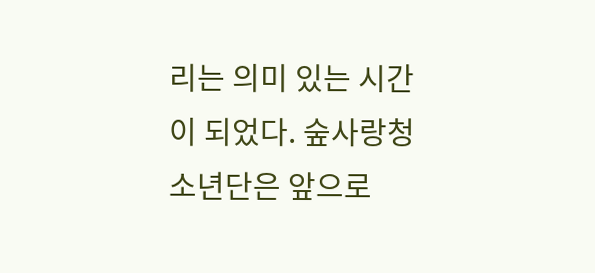리는 의미 있는 시간이 되었다. 숲사랑청소년단은 앞으로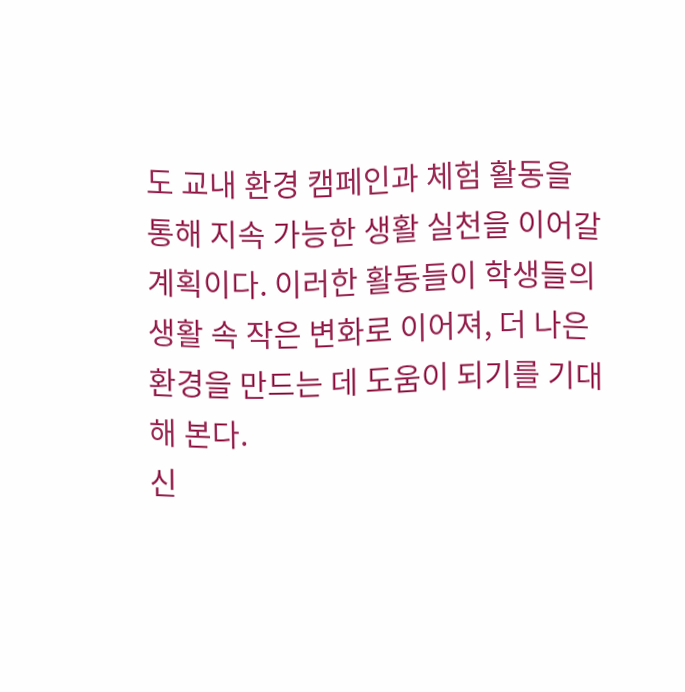도 교내 환경 캠페인과 체험 활동을 통해 지속 가능한 생활 실천을 이어갈 계획이다. 이러한 활동들이 학생들의 생활 속 작은 변화로 이어져, 더 나은 환경을 만드는 데 도움이 되기를 기대해 본다.
신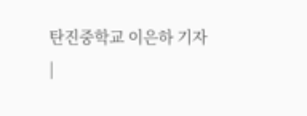탄진중학교 이은하 기자
|